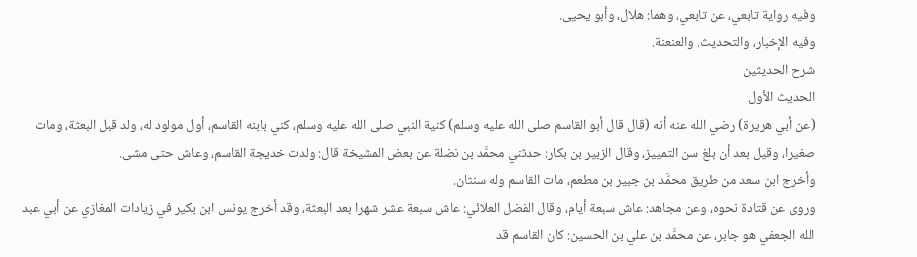وفيه رواية تابعي، عن تابعي، وهما: هلال، وأبو يحيى.
وفيه الإخبار، والتحديث. والعنعنة.
شرح الحديثين
الحديث الأول
(عن أبي هريرة) رضي الله عنه أنه (قال قال أبو القاسم صلى الله عليه وسلم) كنية النبي صلى الله عليه وسلم، كني بابنه القاسم، أول مولود له، ولد قبل البعثة، ومات صغيرا، وقيل بعد أن بلغ سن التمييز، وقال الزبير بن بكار: حدثني محمَّد بن نضلة عن بعض المشيخة قال: ولدت خديجة القاسم، وعاش حتى مشى.
وأخرج ابن سعد من طريق محمَّد بن جبير بن مطعم، مات القاسم وله سنتان.
وروى عن قتادة نحوه، وعن مجاهد: عاش سبعة أيام، وقال الفضل العلائي: عاش سبعة عشر شهرا بعد البعثة، وقد أخرج يونس ابن بكير في زيادات المغازي عن أبي عبد الله الجعفي هو جابر، عن محمَّد بن علي بن الحسين: كان القاسم قد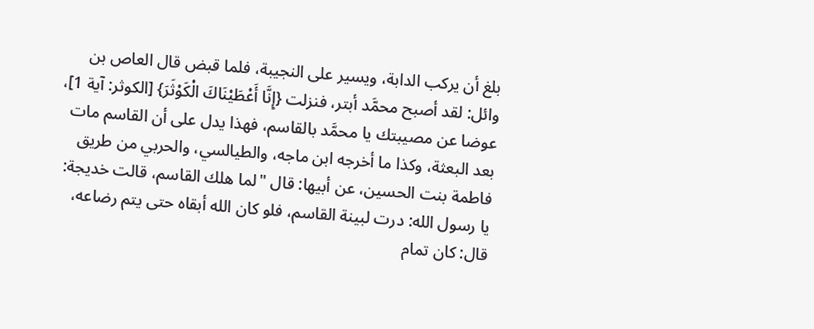بلغ أن يركب الدابة، ويسير على النجيبة، فلما قبض قال العاص بن وائل: لقد أصبح محمَّد أبتر، فنزلت {إِنَّا أَعْطَيْنَاكَ الْكَوْثَرَ} [الكوثر: آية 1]، عوضا عن مصيبتك يا محمَّد بالقاسم، فهذا يدل على أن القاسم مات بعد البعثة، وكذا ما أخرجه ابن ماجه، والطيالسي، والحربي من طريق فاطمة بنت الحسين، عن أبيها: قال "لما هلك القاسم، قالت خديجة: يا رسول الله: درت لبينة القاسم، فلو كان الله أبقاه حتى يتم رضاعه، قال: كان تمام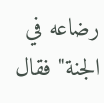رضاعه في الجنة" فقال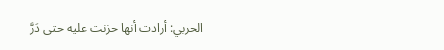الحربي: أرادت أنها حزنت عليه حتى دَرَّ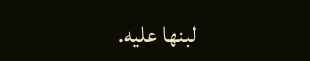لبنها عليه.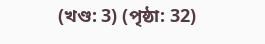(খণ্ড: 3) (পৃষ্ঠা: 32)